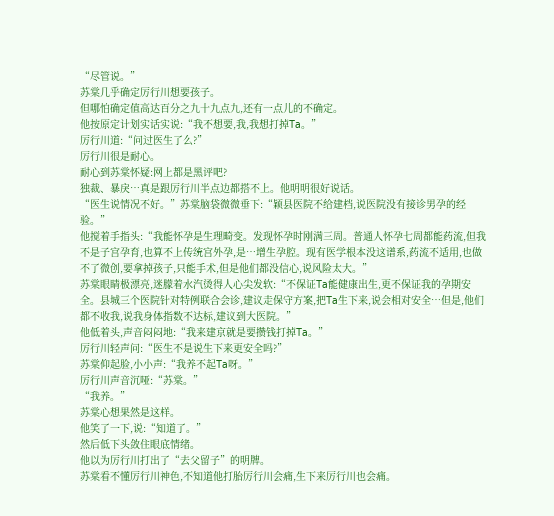“尽管说。”
苏棠几乎确定厉行川想要孩子。
但哪怕确定值高达百分之九十九点九,还有一点儿的不确定。
他按原定计划实话实说:“我不想要,我,我想打掉Ta。”
厉行川道:“问过医生了么?”
厉行川很是耐心。
耐心到苏棠怀疑:网上都是黑评吧?
独裁、暴戾…真是跟厉行川半点边都搭不上。他明明很好说话。
“医生说情况不好。”苏棠脑袋微微垂下:“颖县医院不给建档,说医院没有接诊男孕的经验。”
他搅着手指头:“我能怀孕是生理畸变。发现怀孕时刚满三周。普通人怀孕七周都能药流,但我不是子宫孕育,也算不上传统宫外孕,是…增生孕腔。现有医学根本没这谱系,药流不适用,也做不了微创,要拿掉孩子,只能手术,但是他们都没信心,说风险太大。”
苏棠眼睛极漂亮,迷朦着水汽烫得人心尖发软:“不保证Ta能健康出生,更不保证我的孕期安全。县城三个医院针对特例联合会诊,建议走保守方案,把Ta生下来,说会相对安全…但是,他们都不收我,说我身体指数不达标,建议到大医院。”
他低着头,声音闷闷地:“我来建京就是要攒钱打掉Ta。”
厉行川轻声问:“医生不是说生下来更安全吗?”
苏棠仰起脸,小小声:“我养不起Ta呀。”
厉行川声音沉哑:“苏棠。”
“我养。”
苏棠心想果然是这样。
他笑了一下,说:“知道了。”
然后低下头敛住眼底情绪。
他以为厉行川打出了“去父留子”的明牌。
苏棠看不懂厉行川神色,不知道他打胎厉行川会痛,生下来厉行川也会痛。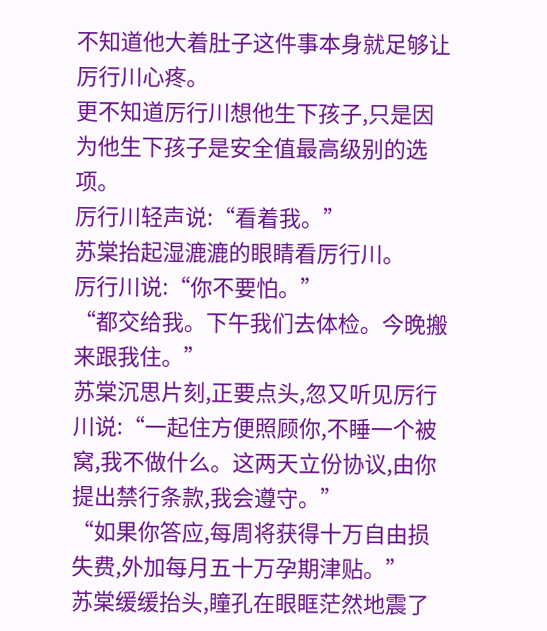不知道他大着肚子这件事本身就足够让厉行川心疼。
更不知道厉行川想他生下孩子,只是因为他生下孩子是安全值最高级别的选项。
厉行川轻声说:“看着我。”
苏棠抬起湿漉漉的眼睛看厉行川。
厉行川说:“你不要怕。”
“都交给我。下午我们去体检。今晚搬来跟我住。”
苏棠沉思片刻,正要点头,忽又听见厉行川说:“一起住方便照顾你,不睡一个被窝,我不做什么。这两天立份协议,由你提出禁行条款,我会遵守。”
“如果你答应,每周将获得十万自由损失费,外加每月五十万孕期津贴。”
苏棠缓缓抬头,瞳孔在眼眶茫然地震了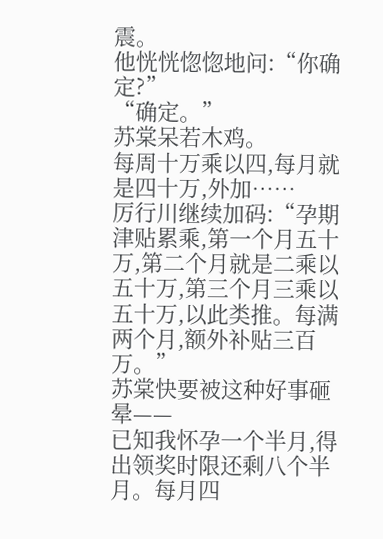震。
他恍恍惚惚地问:“你确定?”
“确定。”
苏棠呆若木鸡。
每周十万乘以四,每月就是四十万,外加……
厉行川继续加码:“孕期津贴累乘,第一个月五十万,第二个月就是二乘以五十万,第三个月三乘以五十万,以此类推。每满两个月,额外补贴三百万。”
苏棠快要被这种好事砸晕——
已知我怀孕一个半月,得出领奖时限还剩八个半月。每月四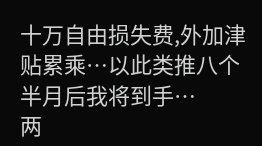十万自由损失费,外加津贴累乘…以此类推八个半月后我将到手…
两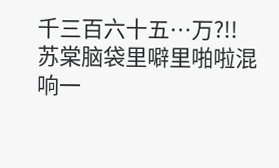千三百六十五…万?!!
苏棠脑袋里噼里啪啦混响一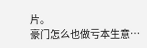片。
豪门怎么也做亏本生意…